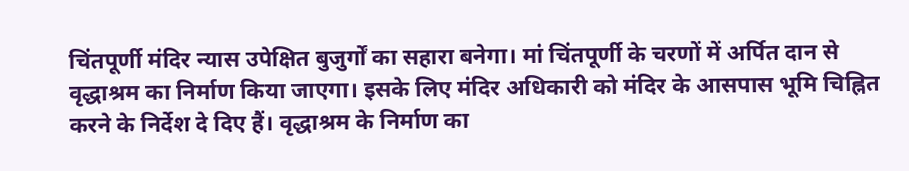चिंतपूर्णी मंदिर न्यास उपेक्षित बुजुर्गों का सहारा बनेगा। मां चिंतपूर्णी के चरणों में अर्पित दान से वृद्धाश्रम का निर्माण किया जाएगा। इसके लिए मंदिर अधिकारी को मंदिर के आसपास भूमि चिह्नित करने के निर्देश दे दिए हैं। वृद्धाश्रम के निर्माण का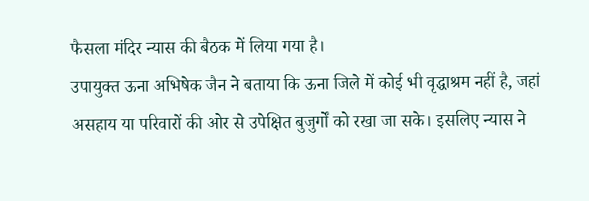फैसला मंदिर न्यास की बैठक में लिया गया है।
उपायुक्त ऊना अभिषेक जैन ने बताया कि ऊना जिले में कोई भी वृद्धाश्रम नहीं है, जहां असहाय या परिवारों की ओर से उपेक्षित बुजुर्गों को रखा जा सके। इसलिए न्यास ने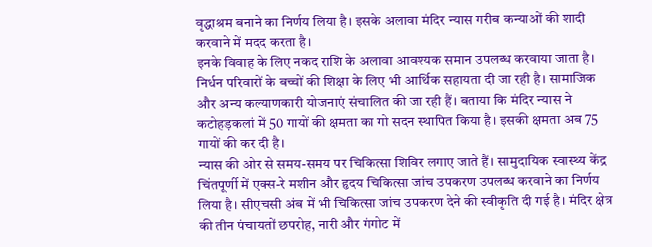वृद्धाश्रम बनाने का निर्णय लिया है। इसके अलावा मंदिर न्यास गरीब कन्याओं की शादी करवाने में मदद करता है।
इनके विवाह के लिए नकद राशि के अलावा आवश्यक समान उपलब्ध करवाया जाता है। निर्धन परिवारों के बच्चों की शिक्षा के लिए भी आर्थिक सहायता दी जा रही है। सामाजिक और अन्य कल्याणकारी योजनाएं संचालित की जा रही हैं। बताया कि मंदिर न्यास ने कटोहड़कलां में 50 गायों की क्षमता का गो सदन स्थापित किया है। इसकी क्षमता अब 75 गायों की कर दी है।
न्यास की ओर से समय-समय पर चिकित्सा शिविर लगाए जाते हैं। सामुदायिक स्वास्थ्य केंद्र चिंतपूर्णी में एक्स-रे मशीन और हृदय चिकित्सा जांच उपकरण उपलब्ध करवाने का निर्णय लिया है। सीएचसी अंब में भी चिकित्सा जांच उपकरण देने की स्वीकृति दी गई है। मंदिर क्षेत्र की तीन पंचायतों छपरोह, नारी और गंगोट में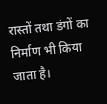रास्तों तथा डंगों का निर्माण भी किया जाता है।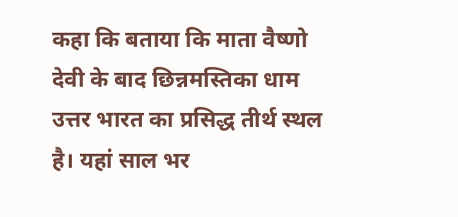कहा कि बताया कि माता वैष्णो देवी के बाद छिन्नमस्तिका धाम उत्तर भारत का प्रसिद्ध तीर्थ स्थल है। यहां साल भर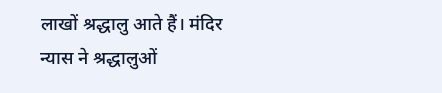लाखों श्रद्धालु आते हैं। मंदिर न्यास ने श्रद्धालुओं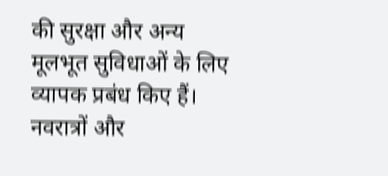की सुरक्षा और अन्य मूलभूत सुविधाओं के लिए व्यापक प्रबंध किए हैं। नवरात्रों और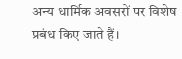अन्य धार्मिक अवसरों पर विशेष प्रबंध किए जाते हैं।